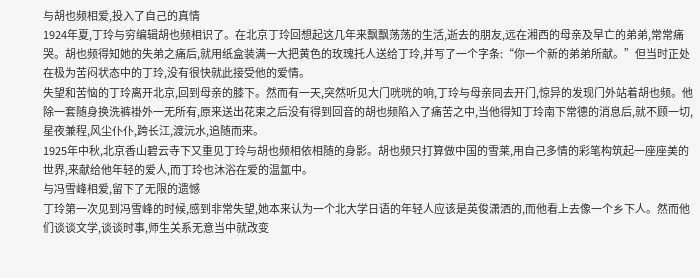与胡也频相爱,投入了自己的真情
1924年夏,丁玲与穷编辑胡也频相识了。在北京丁玲回想起这几年来飘飘荡荡的生活,逝去的朋友,远在湘西的母亲及早亡的弟弟,常常痛哭。胡也频得知她的失弟之痛后,就用纸盒装满一大把黄色的玫瑰托人送给丁玲,并写了一个字条:“你一个新的弟弟所献。”但当时正处在极为苦闷状态中的丁玲,没有很快就此接受他的爱情。
失望和苦恼的丁玲离开北京,回到母亲的膝下。然而有一天,突然听见大门咣咣的响,丁玲与母亲同去开门,惊异的发现门外站着胡也频。他除一套随身换洗裤褂外一无所有,原来送出花束之后没有得到回音的胡也频陷入了痛苦之中,当他得知丁玲南下常德的消息后,就不顾一切,星夜兼程,风尘仆仆,跨长江,渡沅水,追随而来。
1925年中秋,北京香山碧云寺下又重见丁玲与胡也频相依相随的身影。胡也频只打算做中国的雪莱,用自己多情的彩笔构筑起一座座美的世界,来献给他年轻的爱人,而丁玲也沐浴在爱的温氲中。
与冯雪峰相爱,留下了无限的遗憾
丁玲第一次见到冯雪峰的时候,感到非常失望,她本来认为一个北大学日语的年轻人应该是英俊潇洒的,而他看上去像一个乡下人。然而他们谈谈文学,谈谈时事,师生关系无意当中就改变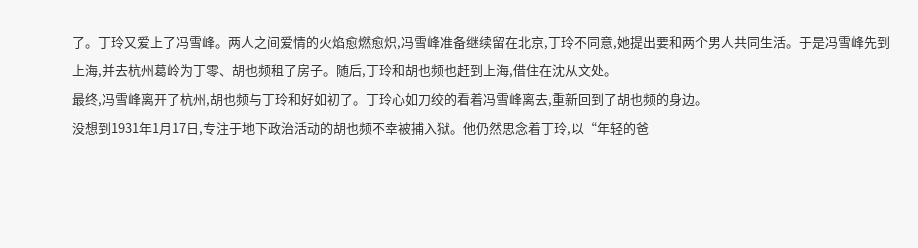了。丁玲又爱上了冯雪峰。两人之间爱情的火焰愈燃愈炽,冯雪峰准备继续留在北京,丁玲不同意,她提出要和两个男人共同生活。于是冯雪峰先到上海,并去杭州葛岭为丁零、胡也频租了房子。随后,丁玲和胡也频也赶到上海,借住在沈从文处。
最终,冯雪峰离开了杭州,胡也频与丁玲和好如初了。丁玲心如刀绞的看着冯雪峰离去,重新回到了胡也频的身边。
没想到1931年1月17日,专注于地下政治活动的胡也频不幸被捕入狱。他仍然思念着丁玲,以“年轻的爸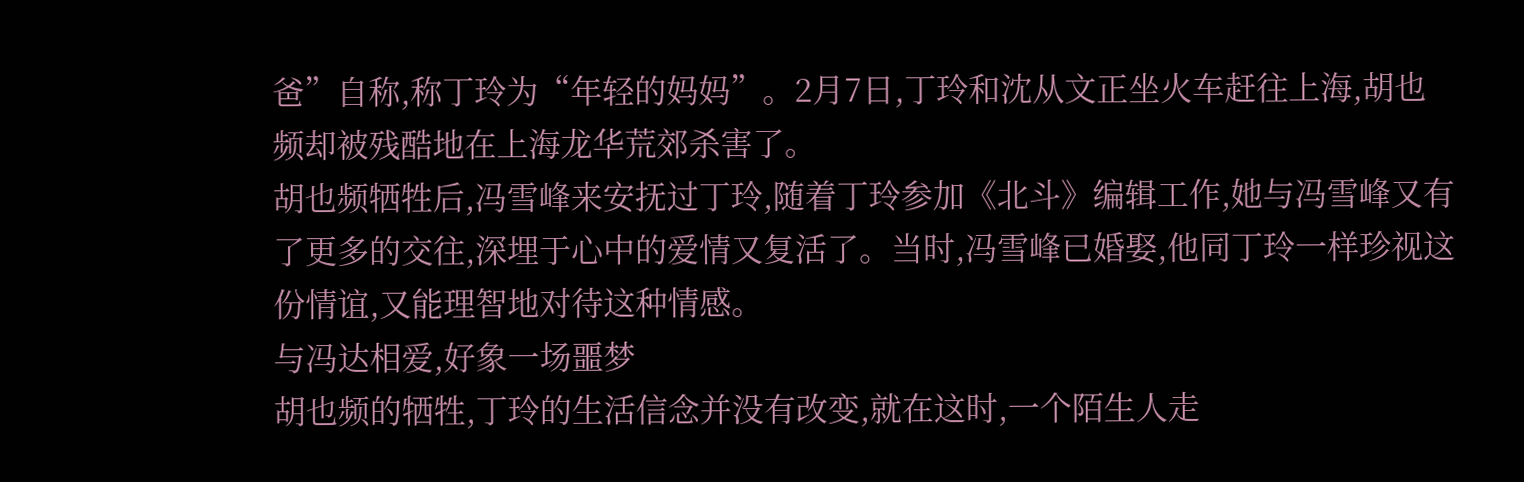爸”自称,称丁玲为“年轻的妈妈”。2月7日,丁玲和沈从文正坐火车赶往上海,胡也频却被残酷地在上海龙华荒郊杀害了。
胡也频牺牲后,冯雪峰来安抚过丁玲,随着丁玲参加《北斗》编辑工作,她与冯雪峰又有了更多的交往,深埋于心中的爱情又复活了。当时,冯雪峰已婚娶,他同丁玲一样珍视这份情谊,又能理智地对待这种情感。
与冯达相爱,好象一场噩梦
胡也频的牺牲,丁玲的生活信念并没有改变,就在这时,一个陌生人走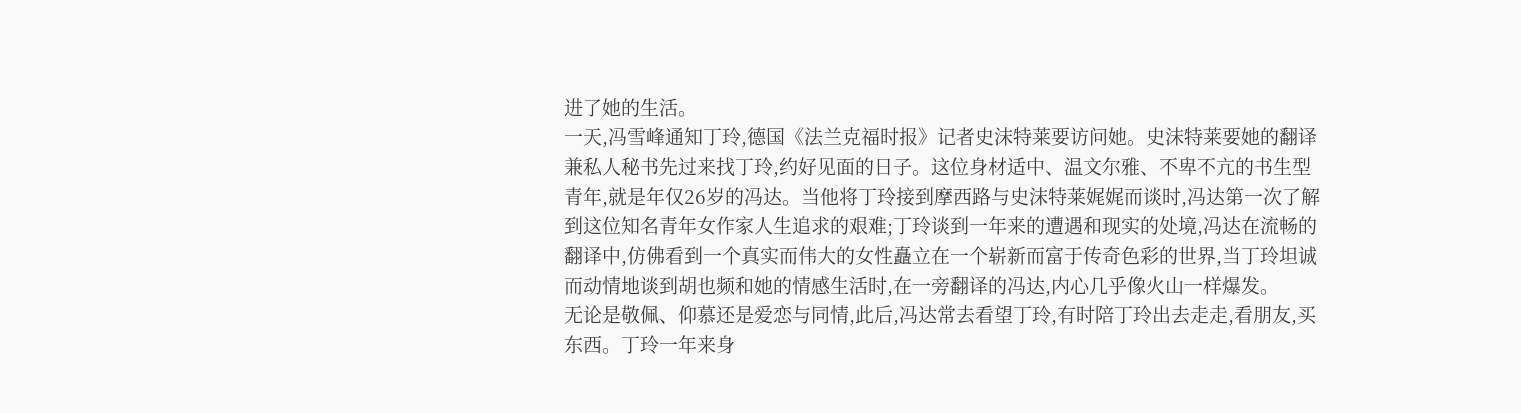进了她的生活。
一天,冯雪峰通知丁玲,德国《法兰克福时报》记者史沫特莱要访问她。史沫特莱要她的翻译兼私人秘书先过来找丁玲,约好见面的日子。这位身材适中、温文尔雅、不卑不亢的书生型青年,就是年仅26岁的冯达。当他将丁玲接到摩西路与史沫特莱娓娓而谈时,冯达第一次了解到这位知名青年女作家人生追求的艰难;丁玲谈到一年来的遭遇和现实的处境,冯达在流畅的翻译中,仿佛看到一个真实而伟大的女性矗立在一个崭新而富于传奇色彩的世界,当丁玲坦诚而动情地谈到胡也频和她的情感生活时,在一旁翻译的冯达,内心几乎像火山一样爆发。
无论是敬佩、仰慕还是爱恋与同情,此后,冯达常去看望丁玲,有时陪丁玲出去走走,看朋友,买东西。丁玲一年来身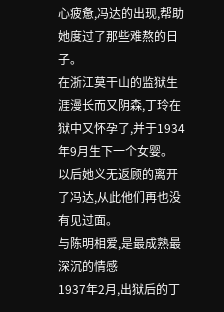心疲惫,冯达的出现,帮助她度过了那些难熬的日子。
在浙江莫干山的监狱生涯漫长而又阴森,丁玲在狱中又怀孕了,并于1934年9月生下一个女婴。
以后她义无返顾的离开了冯达,从此他们再也没有见过面。
与陈明相爱,是最成熟最深沉的情感
1937年2月,出狱后的丁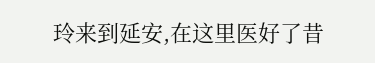玲来到延安,在这里医好了昔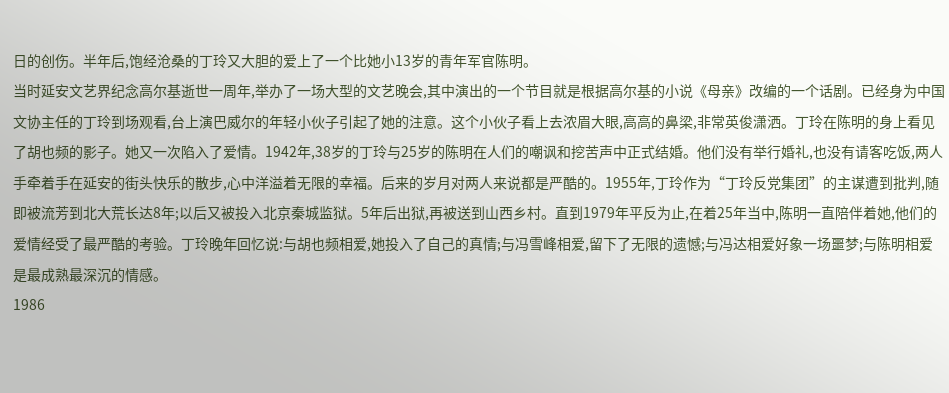日的创伤。半年后,饱经沧桑的丁玲又大胆的爱上了一个比她小13岁的青年军官陈明。
当时延安文艺界纪念高尔基逝世一周年,举办了一场大型的文艺晚会,其中演出的一个节目就是根据高尔基的小说《母亲》改编的一个话剧。已经身为中国文协主任的丁玲到场观看,台上演巴威尔的年轻小伙子引起了她的注意。这个小伙子看上去浓眉大眼,高高的鼻梁,非常英俊潇洒。丁玲在陈明的身上看见了胡也频的影子。她又一次陷入了爱情。1942年,38岁的丁玲与25岁的陈明在人们的嘲讽和挖苦声中正式结婚。他们没有举行婚礼,也没有请客吃饭,两人手牵着手在延安的街头快乐的散步,心中洋溢着无限的幸福。后来的岁月对两人来说都是严酷的。1955年,丁玲作为“丁玲反党集团”的主谋遭到批判,随即被流芳到北大荒长达8年;以后又被投入北京秦城监狱。5年后出狱,再被送到山西乡村。直到1979年平反为止,在着25年当中,陈明一直陪伴着她,他们的爱情经受了最严酷的考验。丁玲晚年回忆说:与胡也频相爱,她投入了自己的真情;与冯雪峰相爱,留下了无限的遗憾;与冯达相爱好象一场噩梦;与陈明相爱是最成熟最深沉的情感。
1986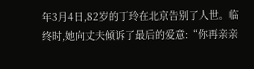年3月4日,82岁的丁玲在北京告别了人世。临终时,她向丈夫倾诉了最后的爱意:“你再亲亲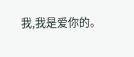我,我是爱你的。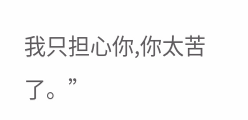我只担心你,你太苦了。”